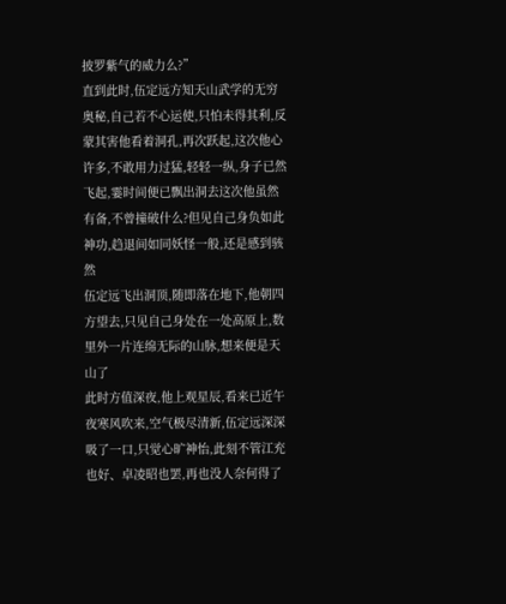披罗紫气的威力么?”
直到此时,伍定远方知天山武学的无穷奥秘,自己若不心运使,只怕未得其利,反蒙其害他看着洞孔,再次跃起,这次他心许多,不敢用力过猛,轻轻一纵,身子已然飞起,霎时间便已飘出洞去这次他虽然有备,不曾撞破什么?但见自己身负如此神功,趋退间如同妖怪一般,还是感到骇然
伍定远飞出洞顶,随即落在地下,他朝四方望去,只见自己身处在一处高原上,数里外一片连绵无际的山脉,想来便是天山了
此时方值深夜,他上观星辰,看来已近午夜寒风吹来,空气极尽清新,伍定远深深吸了一口,只觉心旷神怡,此刻不管江充也好、卓凌昭也罢,再也没人奈何得了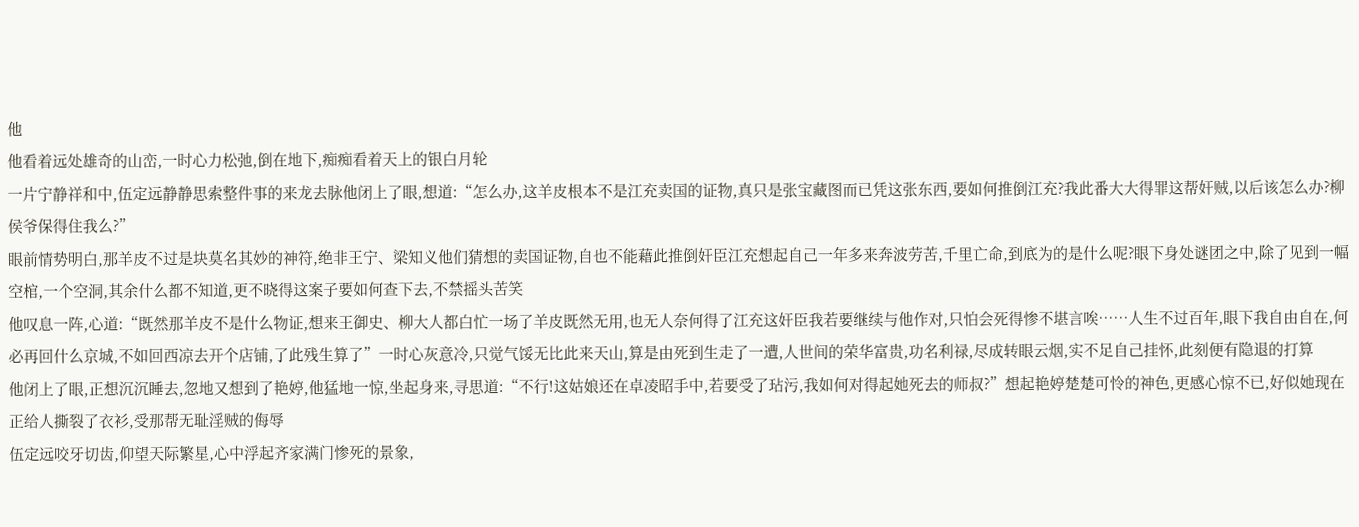他
他看着远处雄奇的山峦,一时心力松弛,倒在地下,痴痴看着天上的银白月轮
一片宁静祥和中,伍定远静静思索整件事的来龙去脉他闭上了眼,想道:“怎么办,这羊皮根本不是江充卖国的证物,真只是张宝藏图而已凭这张东西,要如何推倒江充?我此番大大得罪这帮奸贼,以后该怎么办?柳侯爷保得住我么?”
眼前情势明白,那羊皮不过是块莫名其妙的神符,绝非王宁、梁知义他们猜想的卖国证物,自也不能藉此推倒奸臣江充想起自己一年多来奔波劳苦,千里亡命,到底为的是什么呢?眼下身处谜团之中,除了见到一幅空棺,一个空洞,其余什么都不知道,更不晓得这案子要如何查下去,不禁摇头苦笑
他叹息一阵,心道:“既然那羊皮不是什么物证,想来王御史、柳大人都白忙一场了羊皮既然无用,也无人奈何得了江充这奸臣我若要继续与他作对,只怕会死得惨不堪言唉……人生不过百年,眼下我自由自在,何必再回什么京城,不如回西凉去开个店铺,了此残生算了”一时心灰意冷,只觉气馁无比此来天山,算是由死到生走了一遭,人世间的荣华富贵,功名利禄,尽成转眼云烟,实不足自己挂怀,此刻便有隐退的打算
他闭上了眼,正想沉沉睡去,忽地又想到了艳婷,他猛地一惊,坐起身来,寻思道:“不行!这姑娘还在卓凌昭手中,若要受了玷污,我如何对得起她死去的师叔?”想起艳婷楚楚可怜的神色,更感心惊不已,好似她现在正给人撕裂了衣衫,受那帮无耻淫贼的侮辱
伍定远咬牙切齿,仰望天际繁星,心中浮起齐家满门惨死的景象,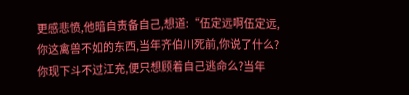更感悲愤,他暗自责备自己,想道:“伍定远啊伍定远,你这禽兽不如的东西,当年齐伯川死前,你说了什么?你现下斗不过江充,便只想顾着自己逃命么?当年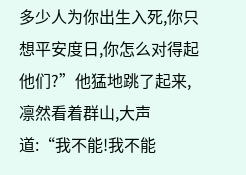多少人为你出生入死,你只想平安度日,你怎么对得起他们?”他猛地跳了起来,凛然看着群山,大声道:“我不能!我不能